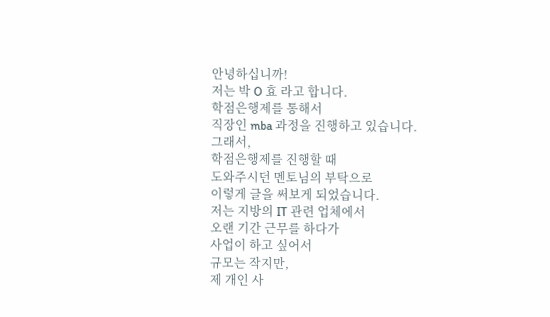안녕하십니까!
저는 박 O 효 라고 합니다.
학점은행제를 통해서
직장인 mba 과정을 진행하고 있습니다.
그래서,
학점은행제를 진행할 때
도와주시던 멘토님의 부탁으로
이렇게 글을 써보게 되었습니다.
저는 지방의 IT 관련 업체에서
오랜 기간 근무를 하다가
사업이 하고 싶어서
규모는 작지만,
제 개인 사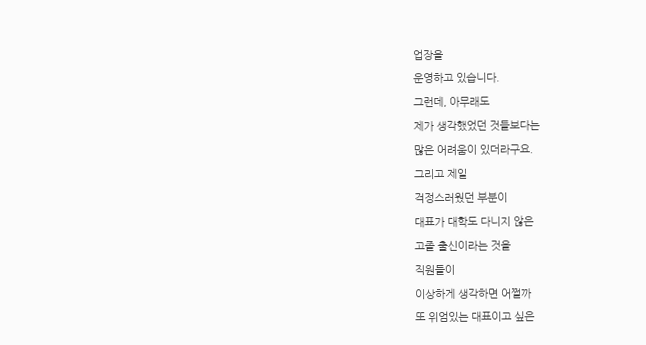업장을
운영하고 있습니다.
그런데, 아무래도
제가 생각했었던 것들보다는
많은 어려움이 있더라구요.
그리고 제일
걱정스러웠던 부분이
대표가 대학도 다니지 않은
고졸 출신이라는 것을
직원들이
이상하게 생각하면 어쩔까
또 위엄있는 대표이고 싶은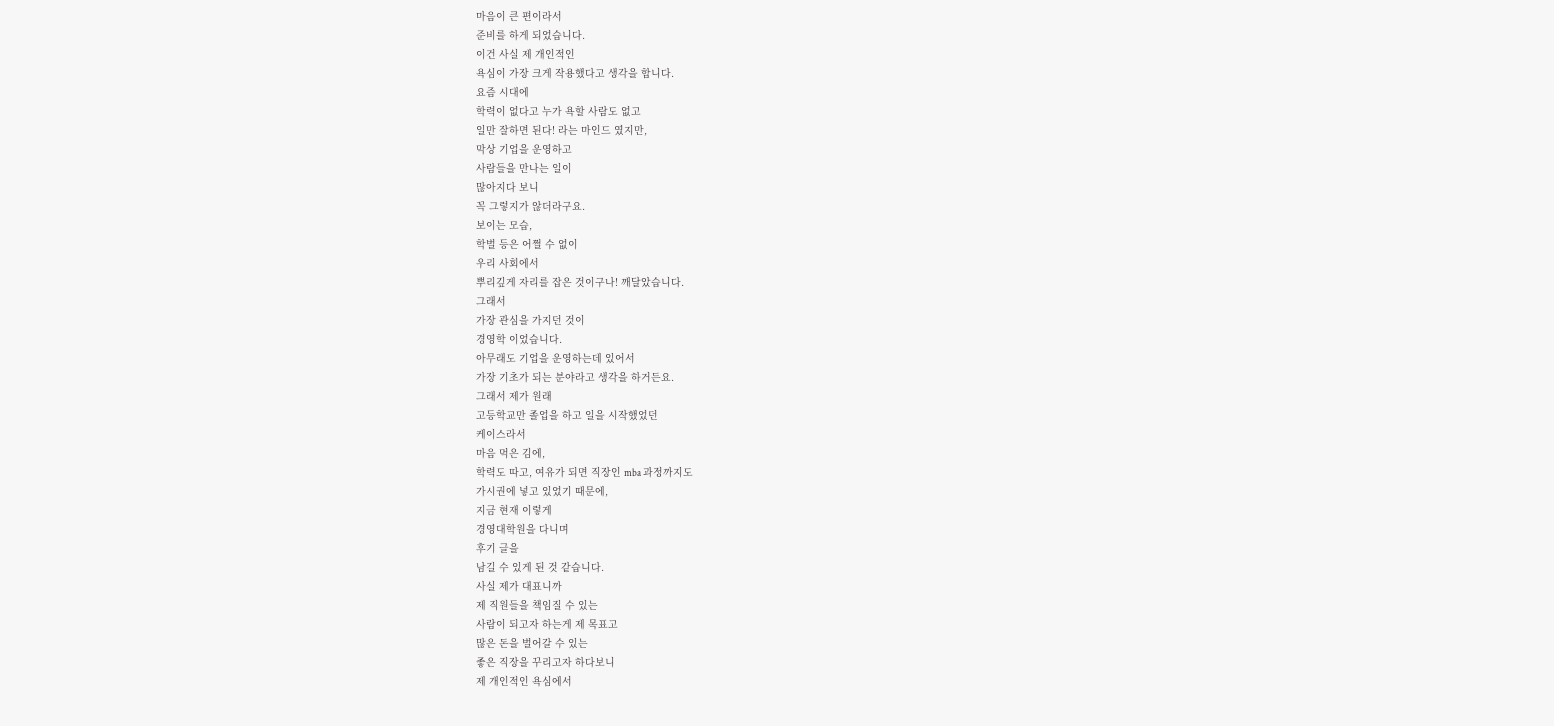마음이 큰 편이라서
준비를 하게 되었습니다.
이건 사실 제 개인적인
욕심이 가장 크게 작용했다고 생각을 합니다.
요즘 시대에
학력이 없다고 누가 욕할 사람도 없고
일만 잘하면 된다! 라는 마인드 였지만,
막상 기업을 운영하고
사람들을 만나는 일이
많아지다 보니
꼭 그렇지가 않더라구요.
보이는 모습,
학벌 등은 어쩔 수 없이
우리 사회에서
뿌리깊게 자리를 잡은 것이구나! 깨달았습니다.
그래서
가장 관심을 가지던 것이
경영학 이었습니다.
아무래도 기업을 운영하는데 있어서
가장 기초가 되는 분야라고 생각을 하거든요.
그래서 제가 원래
고등학교만 졸업을 하고 일을 시작했었던
케이스라서
마음 먹은 김에,
학력도 따고, 여유가 되면 직장인 mba 과정까지도
가시권에 넣고 있었기 때문에,
지금 현재 이렇게
경영대학원을 다니며
후기 글을
남길 수 있게 된 것 같습니다.
사실 제가 대표니까
제 직원들을 책임질 수 있는
사람이 되고자 하는게 제 목표고
많은 돈을 벌어갈 수 있는
좋은 직장을 꾸리고자 하다보니
제 개인적인 욕심에서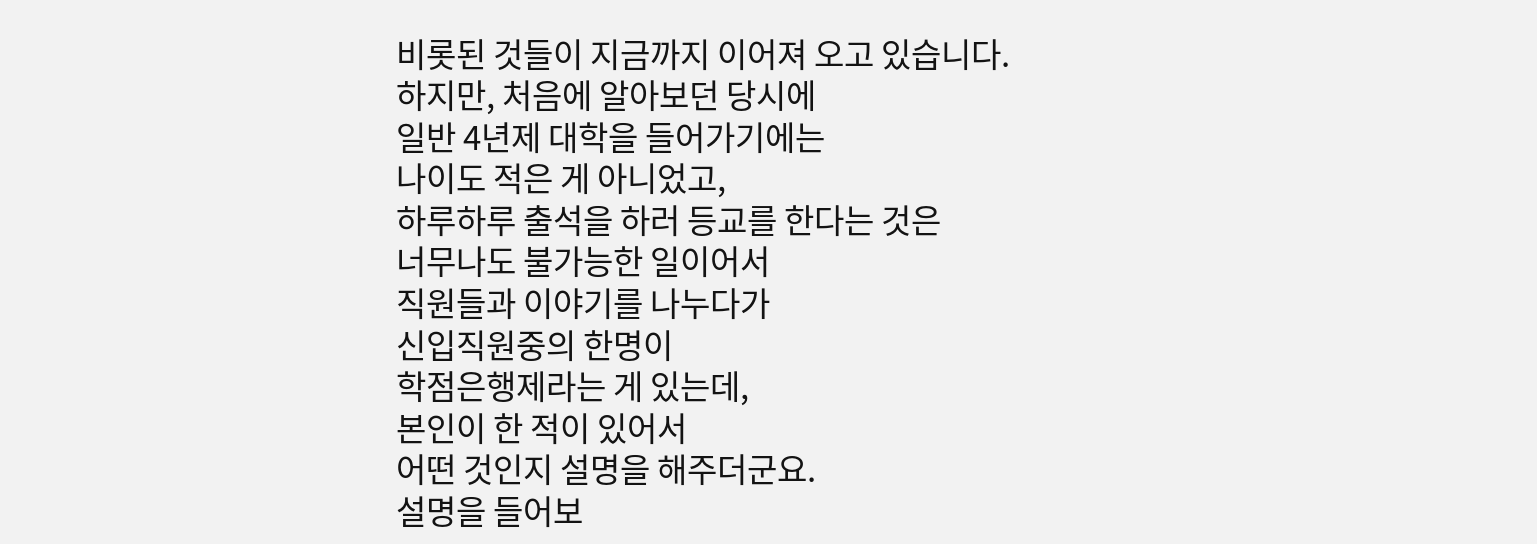비롯된 것들이 지금까지 이어져 오고 있습니다.
하지만, 처음에 알아보던 당시에
일반 4년제 대학을 들어가기에는
나이도 적은 게 아니었고,
하루하루 출석을 하러 등교를 한다는 것은
너무나도 불가능한 일이어서
직원들과 이야기를 나누다가
신입직원중의 한명이
학점은행제라는 게 있는데,
본인이 한 적이 있어서
어떤 것인지 설명을 해주더군요.
설명을 들어보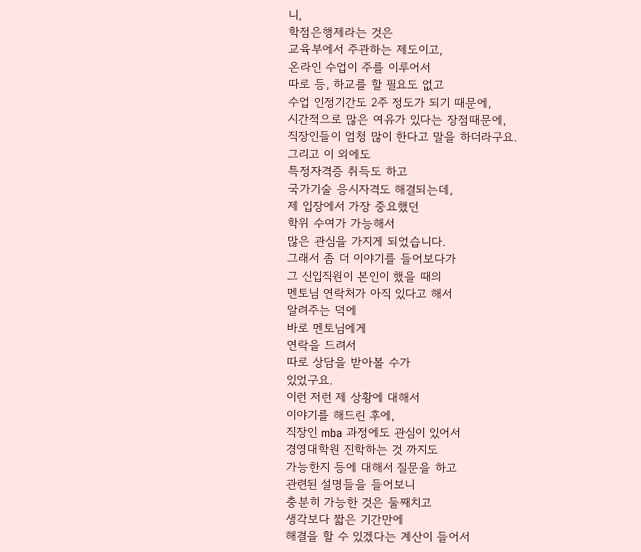니,
학점은행제라는 것은
교육부에서 주관하는 제도이고,
온라인 수업이 주를 이루어서
따로 등, 하교를 할 필요도 없고
수업 인정기간도 2주 정도가 되기 때문에,
시간적으로 많은 여유가 있다는 장점때문에,
직장인들이 엄청 많이 한다고 말을 하더라구요.
그리고 이 외에도
특정자격증 취득도 하고
국가기술 응시자격도 해결되는데,
제 입장에서 가장 중요했던
학위 수여가 가능해서
많은 관심을 가지게 되었습니다.
그래서 좀 더 이야기를 들어보다가
그 신입직원이 본인이 했을 때의
멘토님 연락처가 아직 있다고 해서
알려주는 덕에
바로 멘토님에게
연락을 드려서
따로 상담을 받아볼 수가
있었구요.
이런 저런 제 상황에 대해서
이야기를 해드린 후에,
직장인 mba 과정에도 관심이 있어서
경영대학원 진학하는 것 까지도
가능한지 등에 대해서 질문을 하고
관련된 설명들을 들어보니
충분히 가능한 것은 둘째치고
생각보다 짧은 기간만에
해결을 할 수 있겠다는 계산이 들어서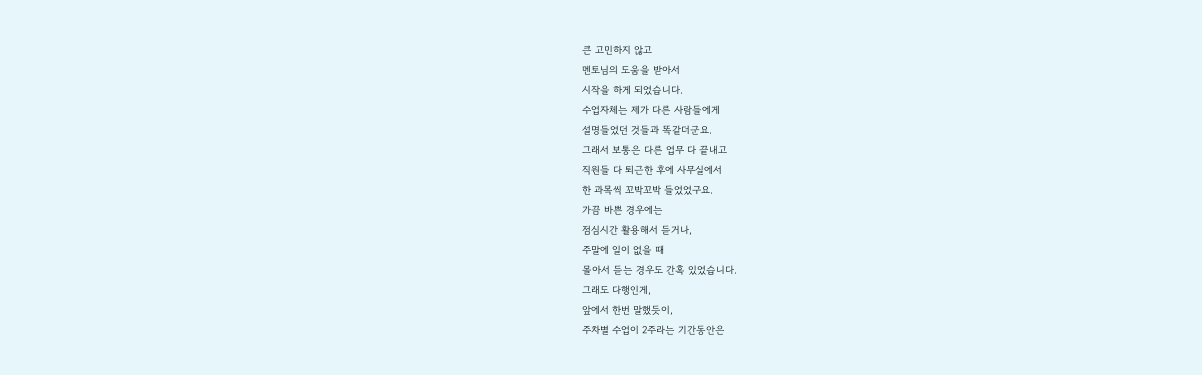큰 고민하지 않고
멘토님의 도움을 받아서
시작을 하게 되었습니다.
수업자체는 제가 다른 사람들에게
설명들었던 것들과 똑같더군요.
그래서 보통은 다른 업무 다 끝내고
직원들 다 퇴근한 후에 사무실에서
한 과목씩 꼬박꼬박 들었었구요.
가끔 바쁜 경우에는
점심시간 활용해서 듣거나,
주말에 일이 없을 때
몰아서 듣는 경우도 간혹 있었습니다.
그래도 다행인게,
앞에서 한번 말했듯이,
주차별 수업이 2주라는 기간동안은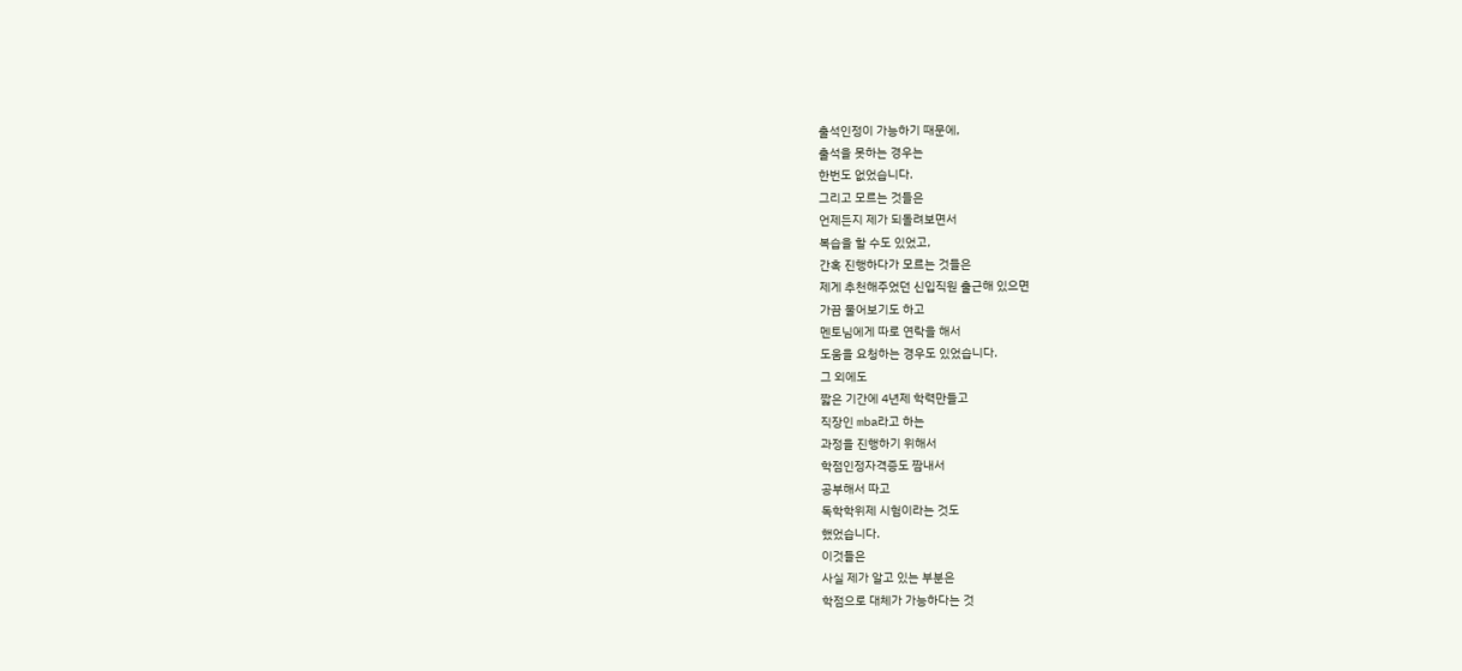출석인정이 가능하기 때문에,
출석을 못하는 경우는
한번도 없었습니다.
그리고 모르는 것들은
언제든지 제가 되돌려보면서
복습을 할 수도 있었고,
간혹 진행하다가 모르는 것들은
제게 추천해주었던 신입직원 출근해 있으면
가끔 물어보기도 하고
멘토님에게 따로 연락을 해서
도움을 요청하는 경우도 있었습니다.
그 외에도
짧은 기간에 4년제 학력만들고
직장인 mba라고 하는
과정을 진행하기 위해서
학점인정자격증도 짬내서
공부해서 따고
독학학위제 시험이라는 것도
했었습니다.
이것들은
사실 제가 알고 있는 부분은
학점으로 대체가 가능하다는 것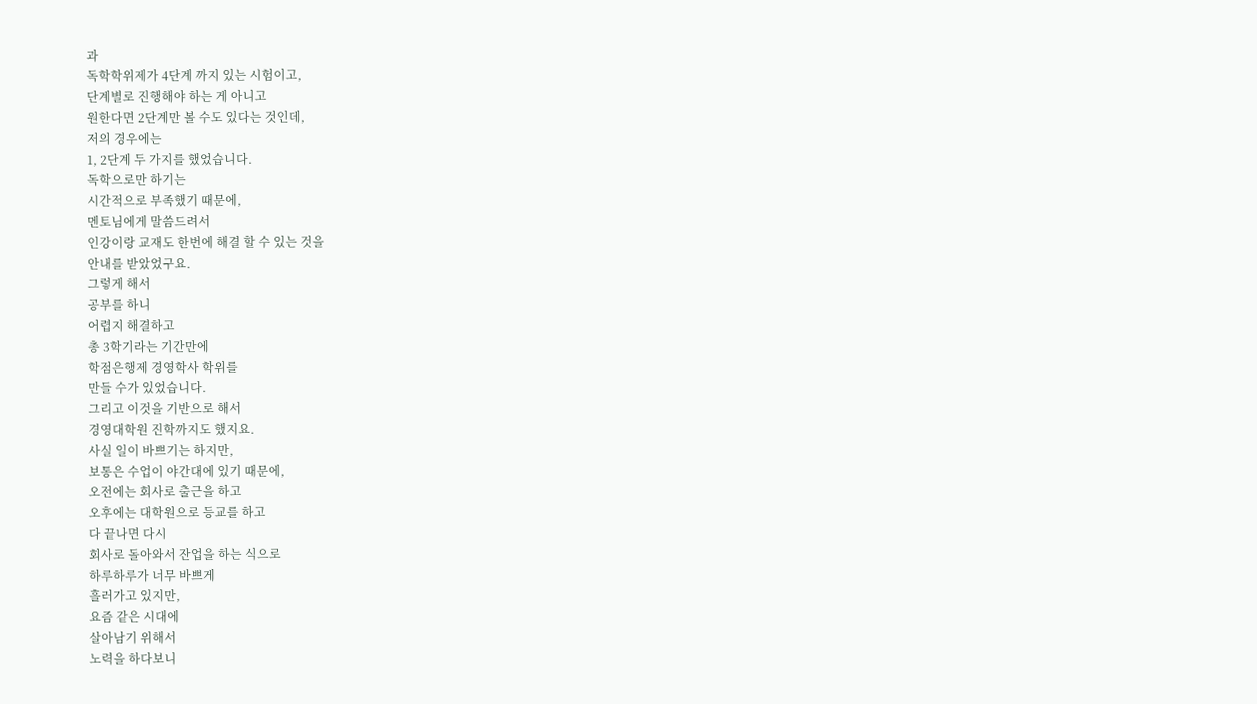과
독학학위제가 4단계 까지 있는 시험이고,
단계별로 진행해야 하는 게 아니고
원한다면 2단계만 볼 수도 있다는 것인데,
저의 경우에는
1, 2단계 두 가지를 했었습니다.
독학으로만 하기는
시간적으로 부족했기 때문에,
멘토님에게 말씀드려서
인강이랑 교재도 한번에 해결 할 수 있는 것을
안내를 받았었구요.
그렇게 해서
공부를 하니
어렵지 해결하고
총 3학기라는 기간만에
학점은행제 경영학사 학위를
만들 수가 있었습니다.
그리고 이것을 기반으로 해서
경영대학원 진학까지도 했지요.
사실 일이 바쁘기는 하지만,
보통은 수업이 야간대에 있기 때문에,
오전에는 회사로 출근을 하고
오후에는 대학원으로 등교를 하고
다 끝나면 다시
회사로 돌아와서 잔업을 하는 식으로
하루하루가 너무 바쁘게
흘러가고 있지만,
요즘 같은 시대에
살아남기 위해서
노력을 하다보니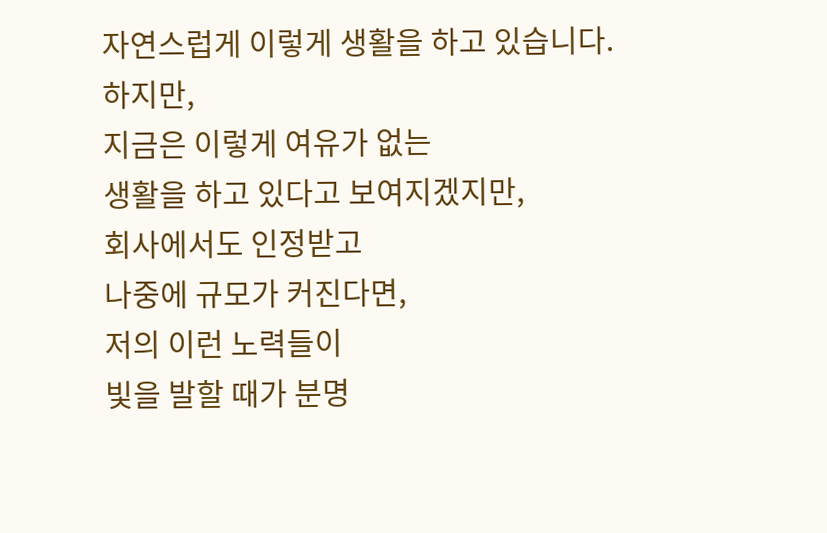자연스럽게 이렇게 생활을 하고 있습니다.
하지만,
지금은 이렇게 여유가 없는
생활을 하고 있다고 보여지겠지만,
회사에서도 인정받고
나중에 규모가 커진다면,
저의 이런 노력들이
빛을 발할 때가 분명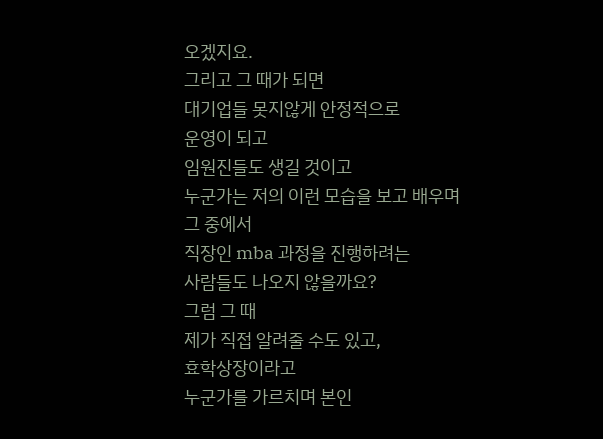오겠지요.
그리고 그 때가 되면
대기업들 못지않게 안정적으로
운영이 되고
임원진들도 생길 것이고
누군가는 저의 이런 모습을 보고 배우며
그 중에서
직장인 mba 과정을 진행하려는
사람들도 나오지 않을까요?
그럼 그 때
제가 직접 알려줄 수도 있고,
효학상장이라고
누군가를 가르치며 본인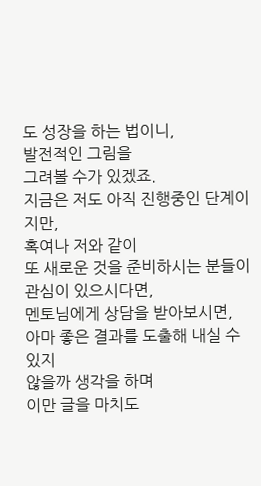도 성장을 하는 법이니,
발전적인 그림을
그려볼 수가 있겠죠.
지금은 저도 아직 진행중인 단계이지만,
혹여나 저와 같이
또 새로운 것을 준비하시는 분들이
관심이 있으시다면,
멘토님에게 상담을 받아보시면,
아마 좋은 결과를 도출해 내실 수 있지
않을까 생각을 하며
이만 글을 마치도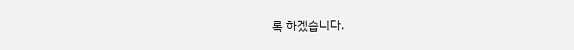록 하겠습니다.